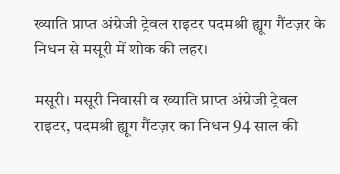ख्याति प्राप्त अंग्रेजी ट्रेवल राइटर पदमश्री ह्यूग गैंटज़र के निधन से मसूरी में शोक की लहर।

मसूरी। मसूरी निवासी व ख्याति प्राप्त अंग्रेजी ट्रेवल राइटर, पदमश्री ह्यूग गैंटज़र का निधन 94 साल की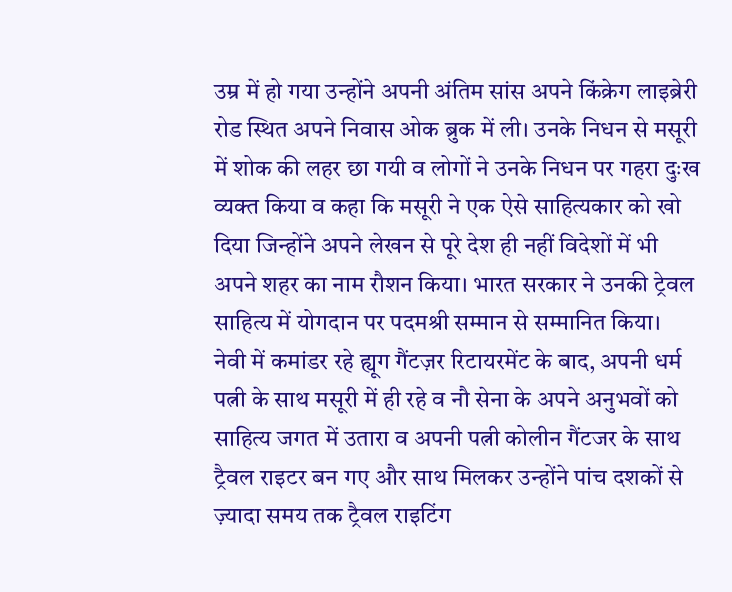उम्र में हो गया उन्होंने अपनी अंतिम सांस अपने किंक्रेग लाइब्रेरी रोड स्थित अपने निवास ओक ब्रुक में ली। उनके निधन से मसूरी में शोक की लहर छा गयी व लोगों ने उनके निधन पर गहरा दुःख व्यक्त किया व कहा कि मसूरी ने एक ऐसे साहित्यकार को खो दिया जिन्होंने अपने लेखन से पूरे देश ही नहीं विदेशों में भी अपने शहर का नाम रौशन किया। भारत सरकार ने उनकी ट्रेवल साहित्य में योगदान पर पदमश्री सम्मान से सम्मानित किया।
नेवी में कमांडर रहे ह्यूग गैंटज़र रिटायरमेंट के बाद, अपनी धर्म पत्नी के साथ मसूरी में ही रहे व नौ सेना के अपने अनुभवों को साहित्य जगत में उतारा व अपनी पत्नी कोलीन गैंटजर के साथ ट्रैवल राइटर बन गए और साथ मिलकर उन्होंने पांच दशकों से ज़्यादा समय तक ट्रैवल राइटिंग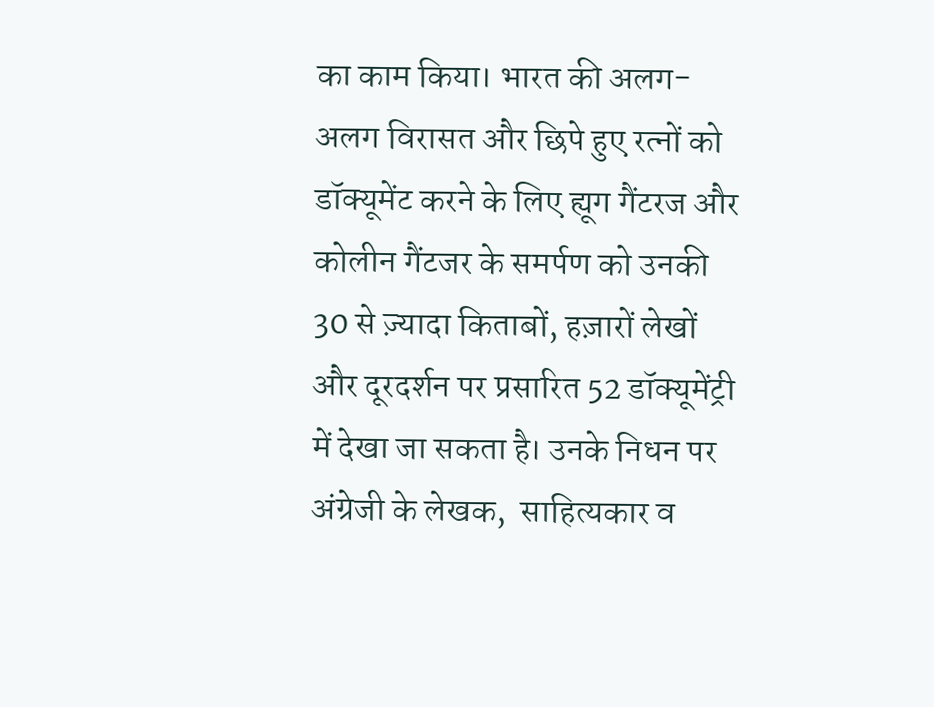का काम किया। भारत की अलग-अलग विरासत और छिपे हुए रत्नों को डॉक्यूमेंट करने के लिए ह्यूग गैंटरज और कोलीन गैंटजर के समर्पण को उनकी 30 से ज़्यादा किताबों, हज़ारों लेखों और दूरदर्शन पर प्रसारित 52 डॉक्यूमेंट्री में देखा जा सकता है। उनके निधन पर अंग्रेजी के लेखक,  साहित्यकार व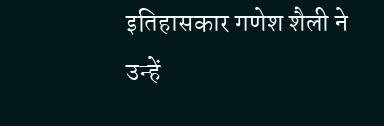इतिहासकार गणेश शैली ने उन्हें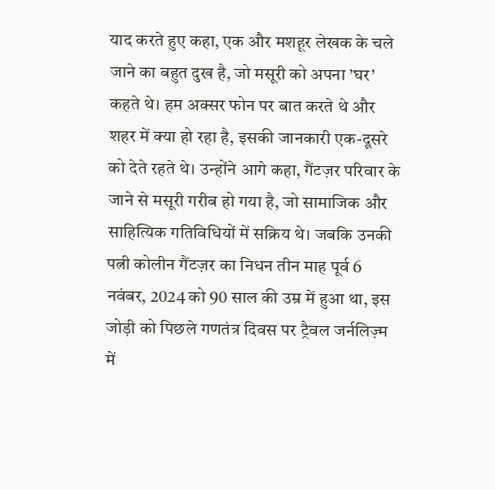याद करते हुए कहा, एक और मशहूर लेखक के चले जाने का बहुत दुख है, जो मसूरी को अपना ’घर’ कहते थे। हम अक्सर फोन पर बात करते थे और शहर में क्या हो रहा है, इसकी जानकारी एक-दूसरे को देते रहते थे। उन्होंने आगे कहा, गैंटज़र परिवार के जाने से मसूरी गरीब हो गया है, जो सामाजिक और साहित्यिक गतिविधियों में सक्रिय थे। जबकि उनकी पत्नी कोलीन गैंटज़र का निधन तीन माह पूर्व 6 नवंबर, 2024 को 90 साल की उम्र में हुआ था, इस जोड़ी को पिछले गणतंत्र दिवस पर ट्रैवल जर्नलिज़्म में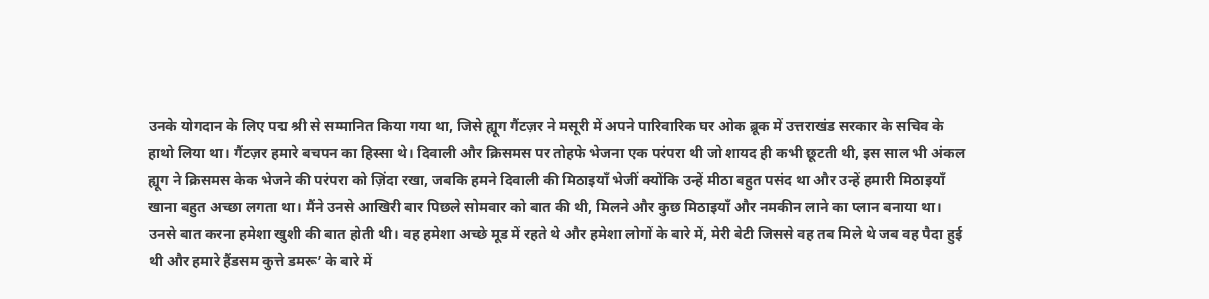उनके योगदान के लिए पद्म श्री से सम्मानित किया गया था, जिसे ह्यूग गैंटज़र ने मसूरी में अपने पारिवारिक घर ओक ब्रूक में उत्तराखंड सरकार के सचिव के हाथो लिया था। गैंटज़र हमारे बचपन का हिस्सा थे। दिवाली और क्रिसमस पर तोहफे भेजना एक परंपरा थी जो शायद ही कभी छूटती थी, इस साल भी अंकल ह्यूग ने क्रिसमस केक भेजने की परंपरा को ज़िंदा रखा, जबकि हमने दिवाली की मिठाइयाँ भेजीं क्योंकि उन्हें मीठा बहुत पसंद था और उन्हें हमारी मिठाइयाँ खाना बहुत अच्छा लगता था। मैंने उनसे आखिरी बार पिछले सोमवार को बात की थी, मिलने और कुछ मिठाइयाँ और नमकीन लाने का प्लान बनाया था। उनसे बात करना हमेशा खुशी की बात होती थी। वह हमेशा अच्छे मूड में रहते थे और हमेशा लोगों के बारे में, मेरी बेटी जिससे वह तब मिले थे जब वह पैदा हुई थी और हमारे हैंडसम कुत्ते डमरू’ के बारे में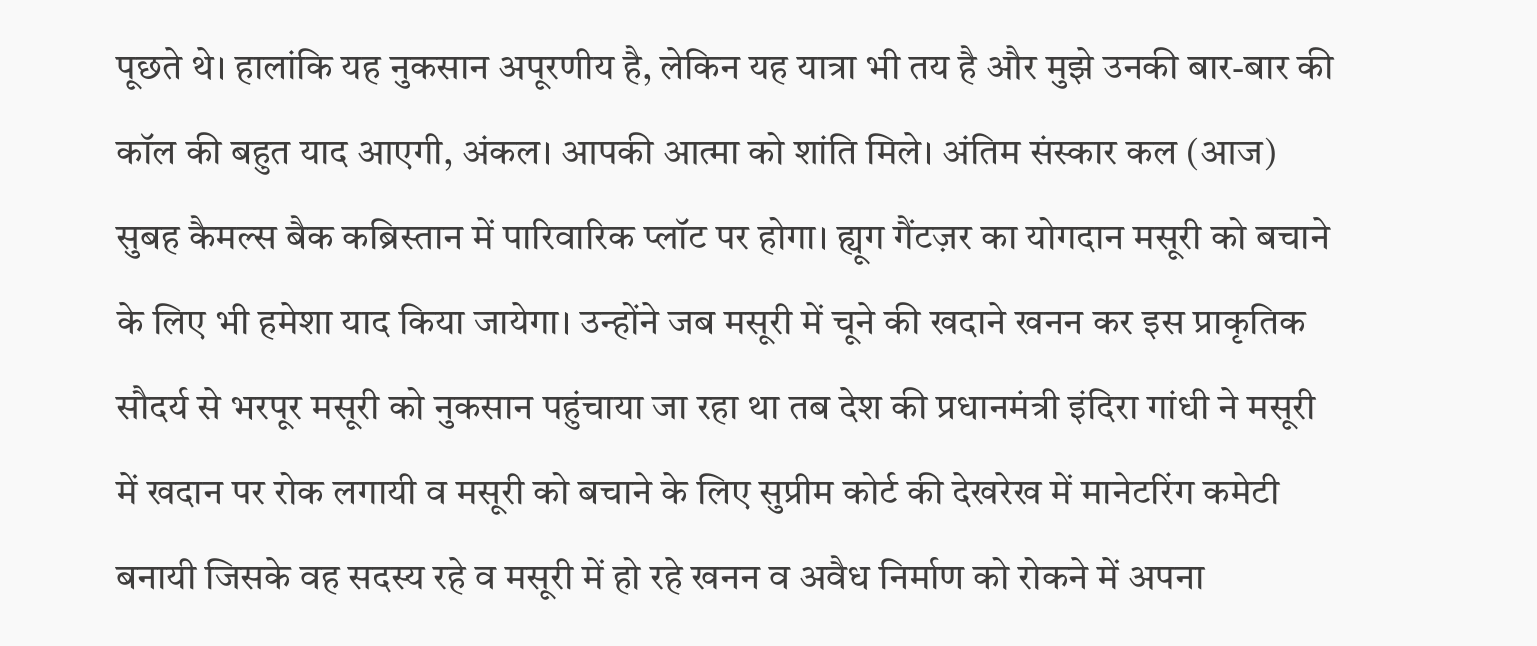पूछते थे। हालांकि यह नुकसान अपूरणीय है, लेकिन यह यात्रा भी तय है और मुझे उनकी बार-बार की कॉल की बहुत याद आएगी, अंकल। आपकी आत्मा को शांति मिले। अंतिम संस्कार कल (आज) सुबह कैमल्स बैक कब्रिस्तान में पारिवारिक प्लॉट पर होगा। ह्यूग गैंटज़र का योगदान मसूरी को बचाने के लिए भी हमेशा याद किया जायेगा। उन्होंने जब मसूरी में चूने की खदाने खनन कर इस प्राकृतिक सौदर्य से भरपूर मसूरी को नुकसान पहुंचाया जा रहा था तब देश की प्रधानमंत्री इंदिरा गांधी ने मसूरी में खदान पर रोक लगायी व मसूरी को बचाने के लिए सुप्रीम कोर्ट की देखरेख में मानेटरिंग कमेटी बनायी जिसके वह सदस्य रहे व मसूरी में हो रहे खनन व अवैध निर्माण को रोकने में अपना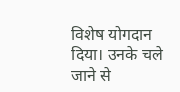विशेष योगदान दिया। उनके चले जाने से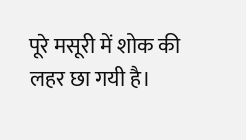पूरे मसूरी में शोक की लहर छा गयी है।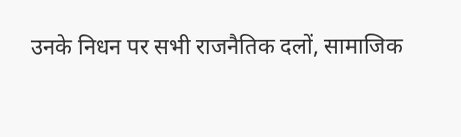उनके निधन पर सभी राजनैतिक दलों, सामाजिक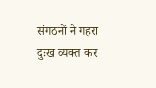संगठनों ने गहरा दुःख व्यक्त कर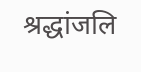श्रद्धांजलि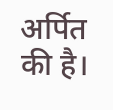अर्पित की है।